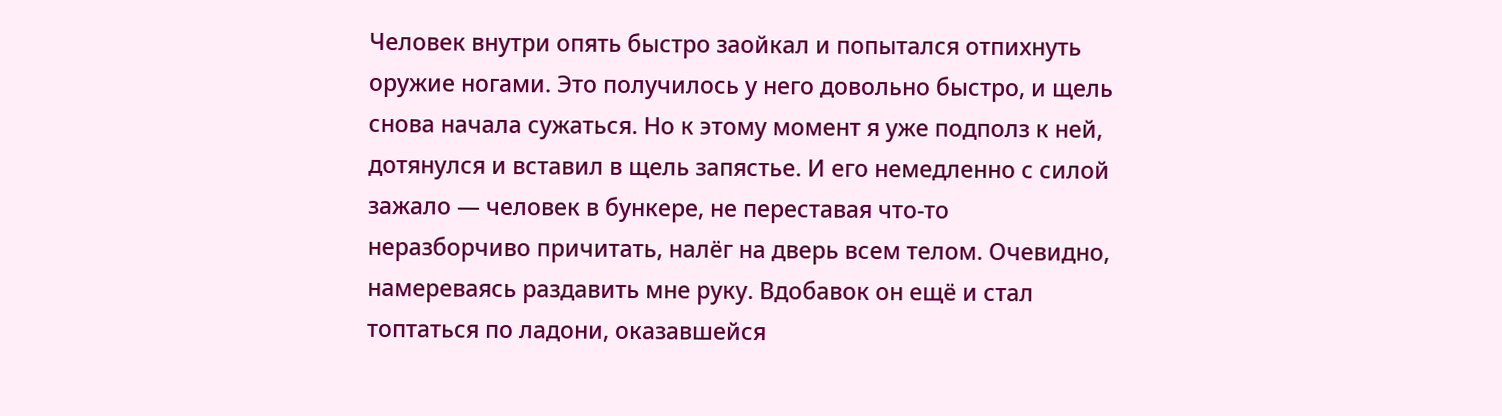Человек внутри опять быстро заойкал и попытался отпихнуть оружие ногами. Это получилось у него довольно быстро, и щель снова начала сужаться. Но к этому момент я уже подполз к ней, дотянулся и вставил в щель запястье. И его немедленно с силой зажало — человек в бункере, не переставая что-то неразборчиво причитать, налёг на дверь всем телом. Очевидно, намереваясь раздавить мне руку. Вдобавок он ещё и стал топтаться по ладони, оказавшейся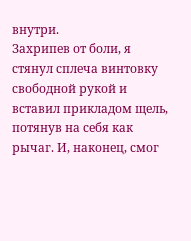внутри.
Захрипев от боли, я стянул сплеча винтовку свободной рукой и вставил прикладом щель, потянув на себя как рычаг. И, наконец, смог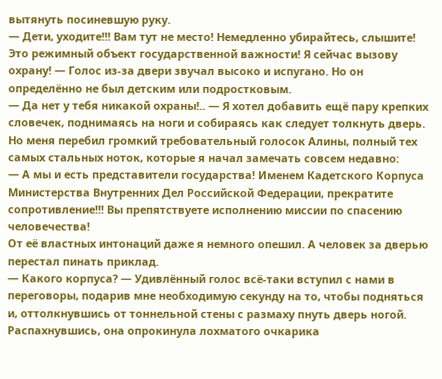вытянуть посиневшую руку.
— Дети, уходите!!! Вам тут не место! Немедленно убирайтесь, слышите! Это режимный объект государственной важности! Я сейчас вызову охрану! — Голос из-за двери звучал высоко и испугано. Но он определённо не был детским или подростковым.
— Да нет у тебя никакой охраны!.. — Я хотел добавить ещё пару крепких словечек, поднимаясь на ноги и собираясь как следует толкнуть дверь.
Но меня перебил громкий требовательный голосок Алины, полный тех самых стальных ноток, которые я начал замечать совсем недавно:
— А мы и есть представители государства! Именем Кадетского Корпуса Министерства Внутренних Дел Российской Федерации, прекратите сопротивление!!! Вы препятствуете исполнению миссии по спасению человечества!
От её властных интонаций даже я немного опешил. А человек за дверью перестал пинать приклад.
— Какого корпуса? — Удивлённый голос всё-таки вступил с нами в переговоры, подарив мне необходимую секунду на то, чтобы подняться и, оттолкнувшись от тоннельной стены с размаху пнуть дверь ногой.
Распахнувшись, она опрокинула лохматого очкарика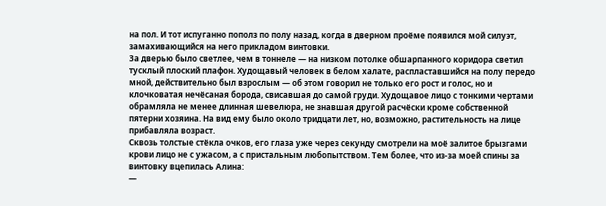на пол. И тот испуганно пополз по полу назад, когда в дверном проёме появился мой силуэт, замахивающийся на него прикладом винтовки.
За дверью было светлее, чем в тоннеле — на низком потолке обшарпанного коридора светил тусклый плоский плафон. Худощавый человек в белом халате, распластавшийся на полу передо мной, действительно был взрослым — об этом говорил не только его рост и голос, но и клочковатая нечёсаная борода, свисавшая до самой груди. Худощавое лицо с тонкими чертами обрамляла не менее длинная шевелюра, не знавшая другой расчёски кроме собственной пятерни хозяина. На вид ему было около тридцати лет, но, возможно, растительность на лице прибавляла возраст.
Сквозь толстые стёкла очков, его глаза уже через секунду смотрели на моё залитое брызгами крови лицо не с ужасом, а с пристальным любопытством. Тем более, что из-за моей спины за винтовку вцепилась Алина:
—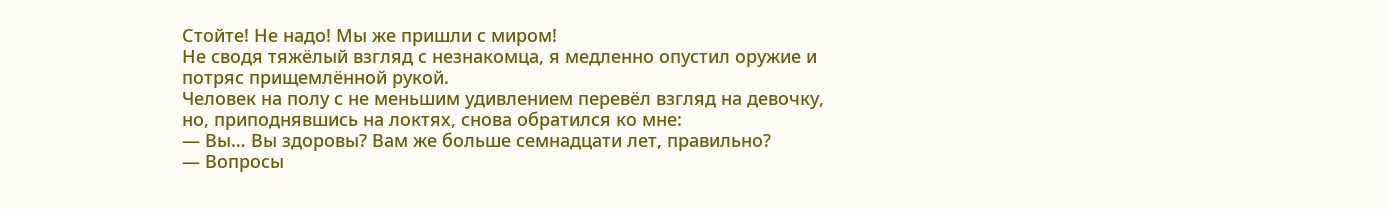Стойте! Не надо! Мы же пришли с миром!
Не сводя тяжёлый взгляд с незнакомца, я медленно опустил оружие и потряс прищемлённой рукой.
Человек на полу с не меньшим удивлением перевёл взгляд на девочку, но, приподнявшись на локтях, снова обратился ко мне:
— Вы… Вы здоровы? Вам же больше семнадцати лет, правильно?
— Вопросы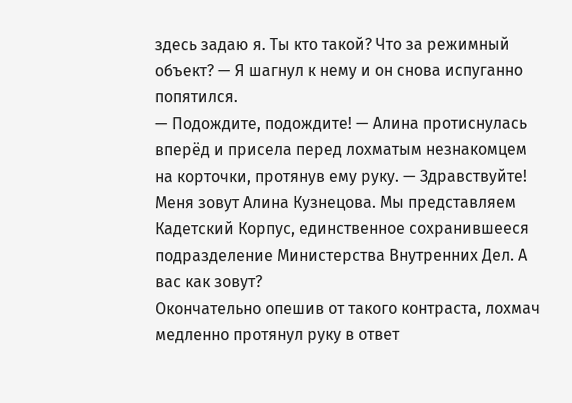здесь задаю я. Ты кто такой? Что за режимный объект? — Я шагнул к нему и он снова испуганно попятился.
— Подождите, подождите! — Алина протиснулась вперёд и присела перед лохматым незнакомцем на корточки, протянув ему руку. — Здравствуйте! Меня зовут Алина Кузнецова. Мы представляем Кадетский Корпус, единственное сохранившееся подразделение Министерства Внутренних Дел. А вас как зовут?
Окончательно опешив от такого контраста, лохмач медленно протянул руку в ответ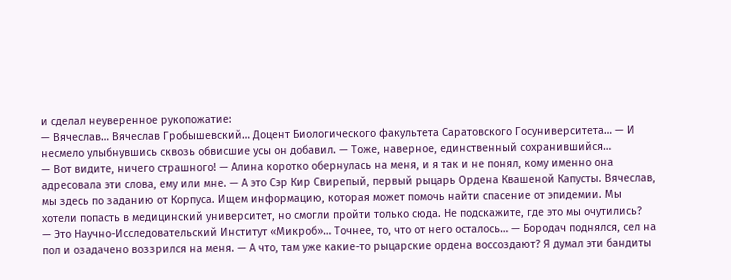и сделал неуверенное рукопожатие:
— Вячеслав… Вячеслав Гробышевский… Доцент Биологического факультета Саратовского Госуниверситета… — И несмело улыбнувшись сквозь обвисшие усы он добавил. — Тоже, наверное, единственный сохранившийся…
— Вот видите, ничего страшного! — Алина коротко обернулась на меня, и я так и не понял, кому именно она адресовала эти слова, ему или мне. — А это Сэр Кир Свирепый, первый рыцарь Ордена Квашеной Капусты. Вячеслав, мы здесь по заданию от Корпуса. Ищем информацию, которая может помочь найти спасение от эпидемии. Мы хотели попасть в медицинский университет, но смогли пройти только сюда. Не подскажите, где это мы очутились?
— Это Научно-Исследовательский Институт «Микроб»… Точнее, то, что от него осталось… — Бородач поднялся, сел на пол и озадачено воззрился на меня. — А что, там уже какие-то рыцарские ордена воссоздают? Я думал эти бандиты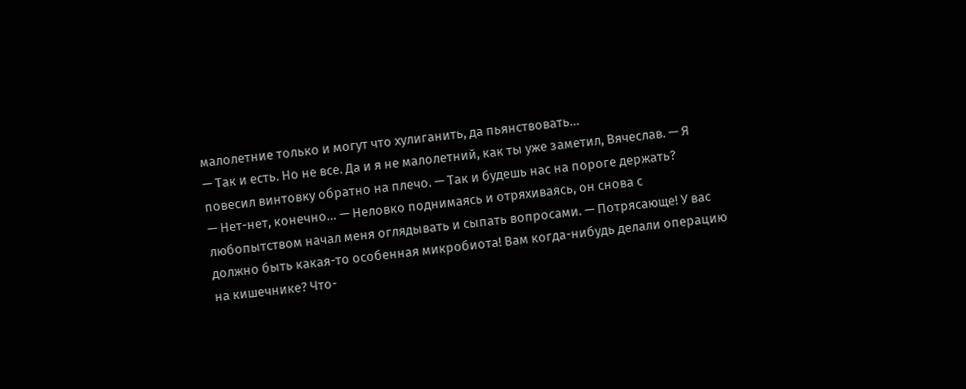малолетние только и могут что хулиганить, да пьянствовать…
— Так и есть. Но не все. Да и я не малолетний, как ты уже заметил, Вячеслав. — Я повесил винтовку обратно на плечо. — Так и будешь нас на пороге держать?
— Нет-нет, конечно… — Неловко поднимаясь и отряхиваясь, он снова с любопытством начал меня оглядывать и сыпать вопросами. — Потрясающе! У вас должно быть какая-то особенная микробиота! Вам когда-нибудь делали операцию на кишечнике? Что-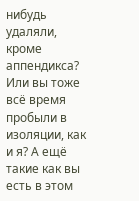нибудь удаляли, кроме аппендикса? Или вы тоже всё время пробыли в изоляции, как и я? А ещё такие как вы есть в этом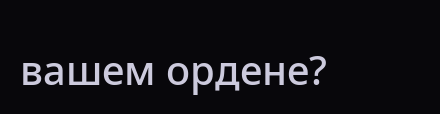вашем ордене?